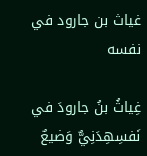غياث بن جارود في نفسه

غِياثُ بنُ جارودَ في نَفسِهِدَنِيٌّ وَضيعٌ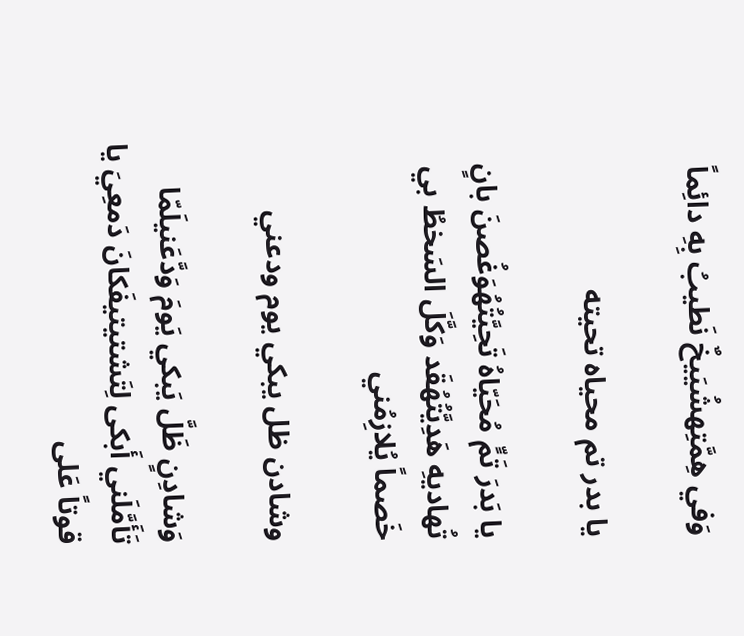وَفي هِمَّتِهشُيَيخٌ نَطيبُ بِهِ دائِماً

يا بدر تم محياه تحيته

يا بَدرَ تَمٍّ مُحَيّاهُ تَحِيَّتُهُوَغُصنَ بانٍ تُهاديهِ هَدِيَّتُهُقَد وَكَّلَ السَخطُ بي خَصماً يُلازِمُني

وشادن ظل يبكي يوم ودعني

وَشادِنٍ ظَلَّ يَبكي يَومَ وَدَّعَنيلَمّا تَأَمَّلَني أَبكى لِتَشتيتيفَكانَ دَمعِيَ يا قوتاً عَلى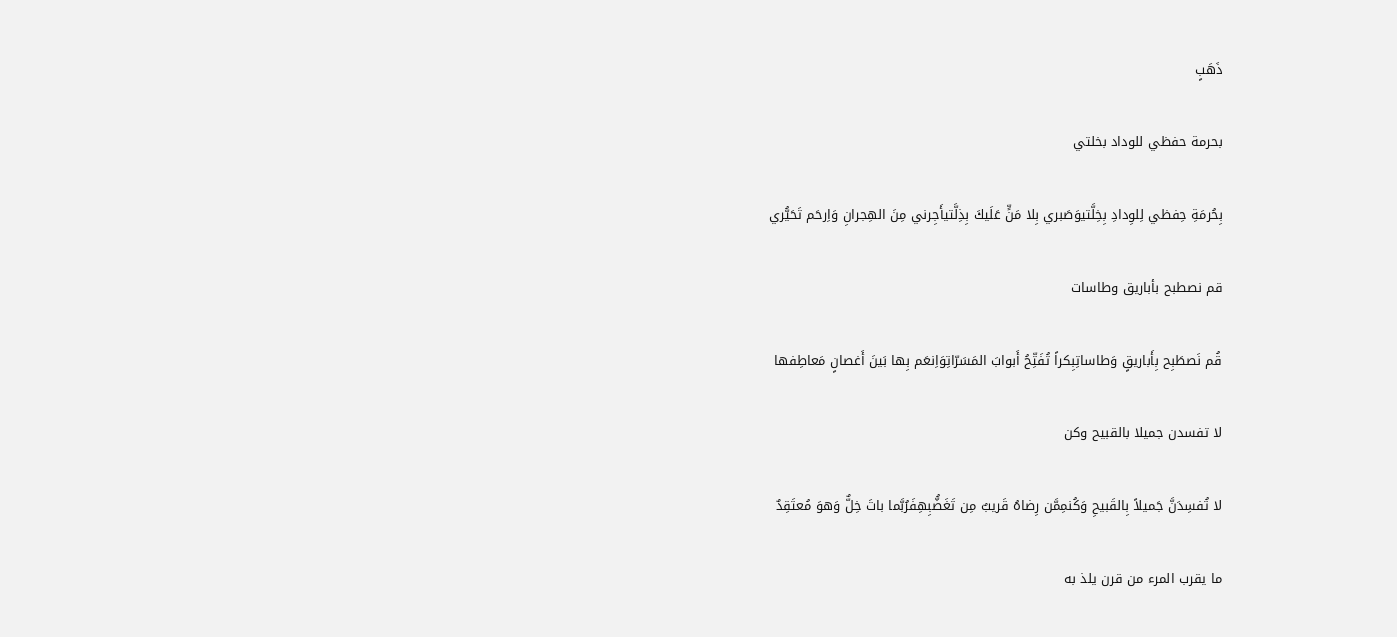ذَهَبٍ

بحرمة حفظي للوداد بخلتي

بِحُرمَةِ حِفظي لِلوِدادِ بِخِلَّتيوَصَبري بِلا مَنٍّ عَلَيكَ بِذِلَّتيأَجِرني مِنَ الهِجرانِ وَاِرحَم تَحَيُّري

قم نصطبح بأباريق وطاسات

قُم نَصطَبِح بِأَباريقٍ وَطاساتِبِكراً تُفَتِّحُ أَبوابَ المَسَرّاتِوَاِنعَم بِها بَينَ أَغصانٍ مَعاطِفها

لا تفسدن جميلا بالقبيح وكن

لا تُفسِدَنَّ جَميلاً بِالقَبيحِ وَكُنمِمَّن رِضاهُ قَريبٌ مِن تَغَضُّبِهِفَرُبَّما باتَ خِلٌّ وَهوَ مُعتَقِدٌ

ما يقرب المرء من قرن يلذ به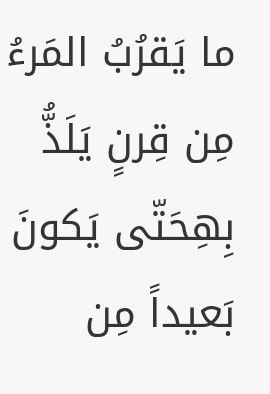ما يَقرُبُ المَرءُ مِن قِرنٍ يَلَذُّ بِهِحَتّى يَكونَ بَعيداً مِن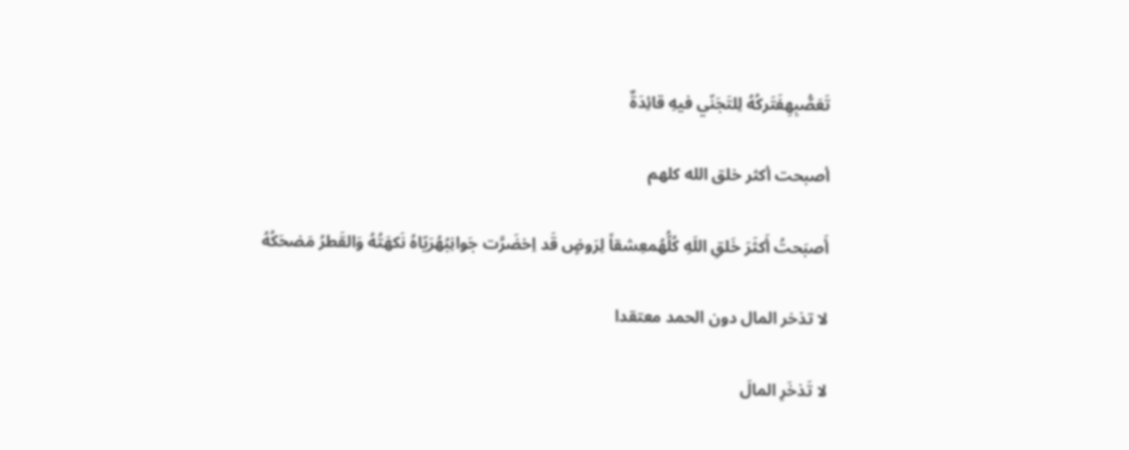تَعَصُّبِهِفَتَركُهُ لِلتَجَنّي فيهِ قائِدَةٌ

أصبحت أكثر خلق الله كلهم

أَصبَحتُ أَكثَرَ خَلقِ اللَهِ كُلُّهُمعِشقاً لِرَوضٍ قَد اِخضَرَّت جَوانِبُهُرَيّاهُ نَكهَتُهُ وَالقَطرُ مَضحَكُهُ

لا تذخر المال دون الحمد معتقدا

لا تَذخَرِ المالَ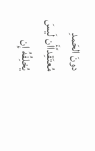دونَ الحَمدِ مُعتَقِداًأَن لَيسَ يُخلِفُهُ إِن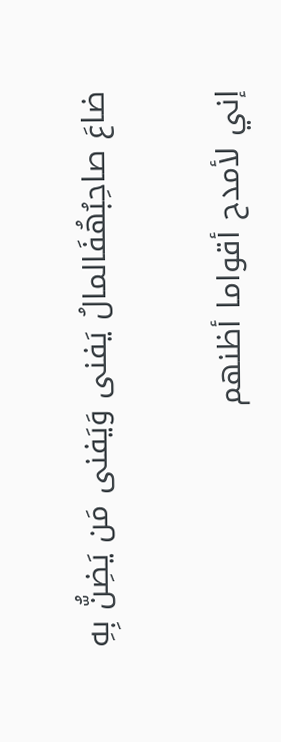ضاعَ صاحِبُهُفَالمالُ يَفنى وَيَفنى مَن يَضِنُّ بِهِ

إني لأمدح أقواما أظنهم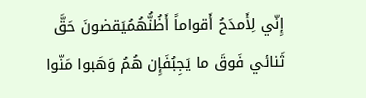إِنّي لِأَمدَحُ أَقواماً أَظُنُّهُمُيَقضونَ حَقَّ ثَنائي فَوقَ ما يَجِبُفَإِن هُمُ وَهَبوا مَنّوا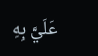عَلَيَّ بِهِ